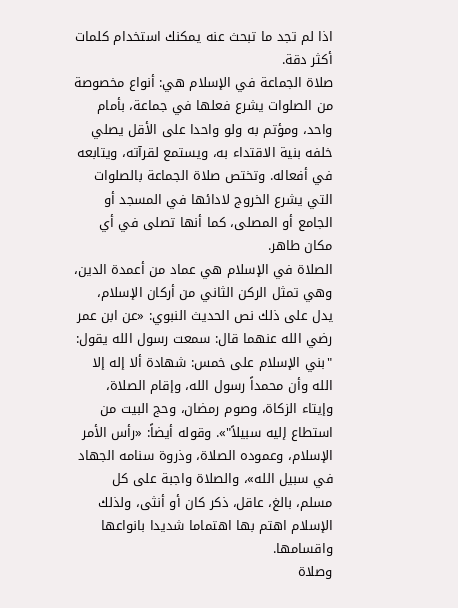اذا لم تجد ما تبحث عنه يمكنك استخدام كلمات أكثر دقة.
صلاة الجماعة في الإسلام هي: أنواع مخصوصة من الصلوات يشرع فعلها في جماعة، بأمام واحد، ومؤتم به ولو واحدا على الأقل يصلي خلفه بنية الاقتداء به، ويستمع لقرآته، ويتابعه في أفعاله. وتختص صلاة الجماعة بالصلوات التي يشرع الخروج لادائها في المسجد أو الجامع أو المصلى، كما أنها تصلى في أي مكان طاهر.
الصلاة في الإسلام هي عماد من أعمدة الدين، وهي تمثل الركن الثاني من أركان الإسلام، يدل على ذلك نص الحديث النبوي: «عن ابن عمر رضي الله عنهما قال: سمعت رسول الله يقول: "بني الإسلام على خمس: شهادة ألا إله إلا الله وأن محمداً رسول الله، وإقام الصلاة، وإيتاء الزكاة، وصوم رمضان، وحج البيت من استطاع إليه سبيلاً"». وقوله أيضاً: «رأس الأمر الإسلام، وعموده الصلاة، وذروة سنامه الجهاد في سبيل الله»، والصلاة واجبة على كل مسلم، بالغ، عاقل، ذكر كان أو أنثى، ولذلك الإسلام اهتم بها اهتماما شديدا بانواعها واقسامها.
وصلاة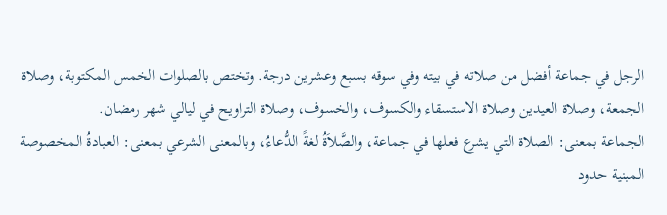الرجل في جماعة أفضل من صلاته في بيته وفي سوقه بسبع وعشرين درجة. وتختص بالصلوات الخمس المكتوبة، وصلاة الجمعة، وصلاة العيدين وصلاة الاستسقاء والكسوف، والخسوف، وصلاة التراويح في ليالي شهر رمضان.
الجماعة بمعنى: الصلاة التي يشرع فعلها في جماعة، والصَّلاَةُ لغةً الدُّعاءُ، وبالمعنى الشرعي بمعنى: العبادةُ المخصوصة المبنية حدود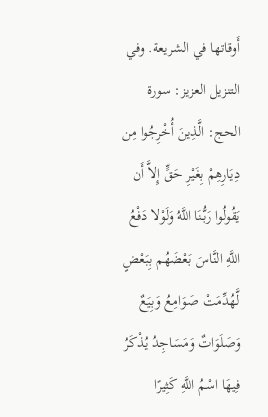أَوقاتها في الشريعة. وفي التنزيل العزيز: سورة الحج: الَّذِينَ أُخْرِجُوا مِن دِيَارِهِمْ بِغَيْرِ حَقٍّ إِلاَّ أَن يَقُولُوا رَبُّنَا اللَّهُ وَلَوْلا دَفْعُ اللَّهِ النَّاسَ بَعْضَهُم بِبَعْضٍ لَّهُدِّمَتْ صَوَامِعُ وَبِيَعٌ وَصَلَوَاتٌ وَمَسَاجِدُ يُذْكَرُ فِيهَا اسْمُ اللَّهِ كَثِيرًا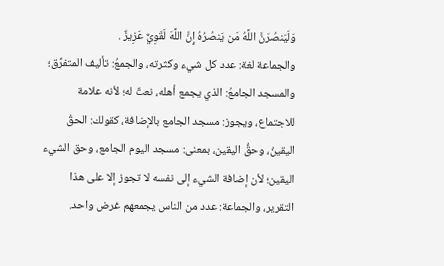وَلَيَنصُرَنَّ اللَّهُ مَن يَنصُرُهُ إِنَّ اللَّهَ لَقَوِيٌّ عَزِيزٌ .
والجماعة لغة: عدد كل شيء وكثرته، والجمعُ: تأليف المتفرِّق؛ والمسجد الجامعُ: الذي يجمع أهله، نعتٌ له؛ لأنه علامة للاجتماع، ويجوز: مسجد الجامع بالإضافة، كقولك: الحقُ اليقينُ، وحقُّ اليقين، بمعنى: مسجد اليوم الجامع، وحق الشيء اليقين؛ لأن إضافة الشيء إلى نفسه لا تجوز إلا على هذا التقرير، والجماعة: عدد من الناس يجمعهم غرض واحد.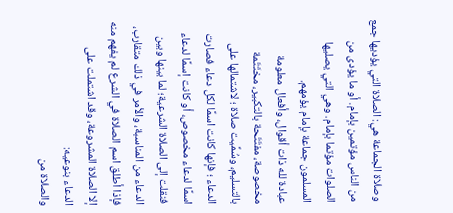وصلاة الجماعة هي: الصلاة التي يؤديها جمع من الناس مؤتمين بإمام. أو ما يؤدى من الصلوات مؤتما بإمام. وهي التي يصليها المسلمون جماعة بإمام يؤمهم.
عبادة لله ذات أقوال، وأفعال معلومة مخصوصة، مفتَتَحة بالتكبير، مختَتَمة بالتسليم، وسُمِّيت صلاة ؛ لاشتمالها على الدعاء ؛ فإنها كانت اسمًا لكل دعاء فصارت اسمًا لدعاء مخصوص، أو كانت إسمًا لدعاء فنقلت إلى الصلاة الشرعية؛ لما بينها وبين الدعاء من المناسبة، والأمر في ذلك متقارب، فإذا أطلق اسم الصلاة في الشرع لم يفهم منه إلا الصلاة المشروعة، وقد اشتملت على الدعاء بنوعيه:
والصلاة من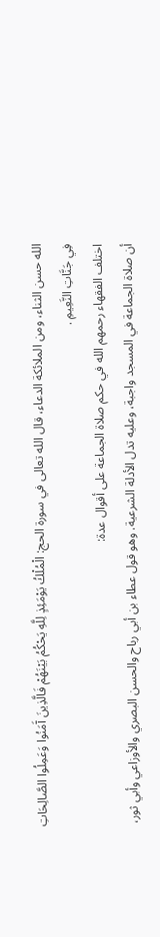الله حسن الثناء، ومن الملائكة الدعاء، قال الله تعالى في سورة الحج: الْمُلْكُ يَوْمَئِذٍ لِلَّهِ يَحْكُمُ بَيْنَهُمْ فَالَّذِينَ آَمَنُوا وَعَمِلُوا الصَّالِحَاتِ فِي جَنَّاتِ النَّعِيمِ .
اختلف الفقهاء رحمهم الله في حكم صلاة الجماعة على أقوال عدة:
أن صلاة الجماعة في المسجد واجبة، وعليه تدل الأدلة الشرعية. وهو قول عطاء بن أبي رباح والحسن البصري والأوزاعي وأبي ثور،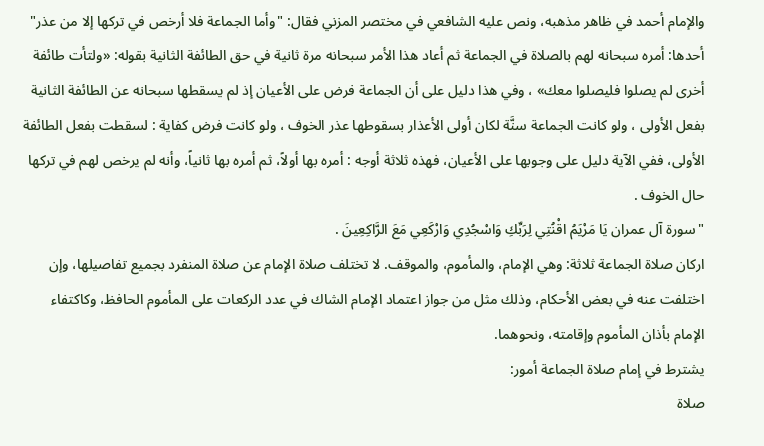والإمام أحمد في ظاهر مذهبه، ونص عليه الشافعي في مختصر المزني فقال: "وأما الجماعة فلا أرخص في تركها إلا من عذر"
أحدها: أمره سبحانه لهم بالصلاة في الجماعة ثم أعاد هذا الأمر سبحانه مرة ثانية في حق الطائفة الثانية بقوله: «ولتأت طائفة أخرى لم يصلوا فليصلوا معك» ، وفي هذا دليل على أن الجماعة فرض على الأعيان إذ لم يسقطها سبحانه عن الطائفة الثانية بفعل الأولى ، ولو كانت الجماعة سنَّة لكان أولى الأعذار بسقوطها عذر الخوف ، ولو كانت فرض كفاية : لسقطت بفعل الطائفة الأولى، ففي الآية دليل على وجوبها على الأعيان، فهذه ثلاثة أوجه : أمره بها أولاً، ثم أمره بها ثانياً، وأنه لم يرخص لهم في تركها حال الخوف .
"سورة آل عمران يَا مَرْيَمُ اقْنُتِي لِرَبِّكِ وَاسْجُدِي وَارْكَعِي مَعَ الرَّاكِعِينَ .
اركان صلاة الجماعة ثلاثة: وهي الإمام، والمأموم، والموقف. لا تختلف صلاة الإمام عن صلاة المنفرد بجميع تفاصيلها، وإن اختلفت عنه في بعض الأحكام، وذلك مثل من جواز اعتماد الإمام الشاك في عدد الركعات على المأموم الحافظ، وكاكتفاء الإمام بأذان المأموم وإقامته، ونحوهما.
يشترط في إمام صلاة الجماعة أمور:
صلاة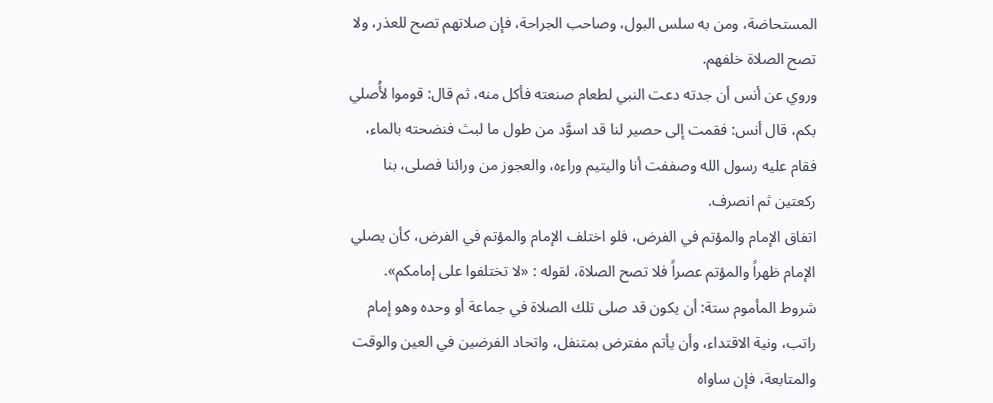المستحاضة، ومن به سلس البول، وصاحب الجراحة، فإن صلاتهم تصح للعذر، ولا تصح الصلاة خلفهم.
وروي عن أنس أن جدته دعت النبي لطعام صنعته فأكل منه، ثم قال: قوموا لأُصلي بكم، قال أنس: فقمت إلى حصير لنا قد اسوَّد من طول ما لبث فنضحته بالماء، فقام عليه رسول الله وصففت أنا واليتيم وراءه، والعجوز من ورائنا فصلى، بنا ركعتين ثم انصرف.
اتفاق الإمام والمؤتم في الفرض، فلو اختلف الإمام والمؤتم في الفرض، كأن يصلي الإمام ظهراً والمؤتم عصراً فلا تصح الصلاة، لقوله : «لا تختلفوا على إمامكم».
شروط المأموم ستة: أن يكون قد صلى تلك الصلاة في جماعة أو وحده وهو إمام راتب، ونية الاقتداء، وأن يأتم مفترض بمتنفل، واتحاد الفرضين في العين والوقت والمتابعة، فإن ساواه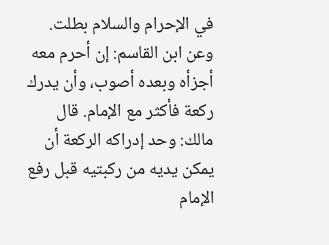في الإحرام والسلام بطلت. وعن ابن القاسم: إن أحرم معه أجزأه وبعده أصوب، وأن يدرك ركعة فأكثر مع الإمام. قال مالك: وحد إدراكه الركعة أن يمكن يديه من ركبتيه قبل رفع الإمام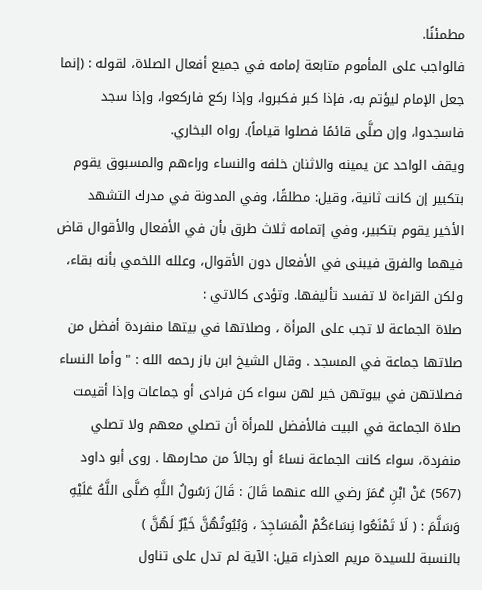مطمئنًا.
فالواجب على المأموم متابعة إمامه في جميع أفعال الصلاة، لقوله : (إنما جعل الإمام ليؤتم به، فإذا كبر فكبروا، وإذا ركع فاركعوا، وإذا سجد فاسجدوا، وإن صلَّى قائمًا فصلوا قياماً). رواه البخاري.
ويقف الواحد عن يمينه والاثنان خلفه والنساء وراءهم والمسبوق يقوم بتكبير إن كانت ثانية، وقيل: مطلقًا، وفي المدونة في مدرك التشهد الأخير يقوم بتكبير، وفي إتمامه ثلاث طرق بأن في الأفعال والأقوال قاض فيهما والفرق فيبنى في الأفعال دون الأقوال، وعلله اللخمي بأنه بقاء، ولكن القراءة لا تفسد تأليفها. وتؤدى كالاتي :
صلاة الجماعة لا تجب على المرأة ، وصلاتها في بيتها منفردة أفضل من صلاتها جماعة في المسجد . وقال الشيخ ابن باز رحمه الله : " وأما النساء فصلاتهن في بيوتهن خير لهن سواء كن فرادى أو جماعات وإذا أقيمت صلاة الجماعة في البيت فالأفضل للمرأة أن تصلي معهم ولا تصلي منفردة، سواء كانت الجماعة نساءً أو رجالاً من محارمها . روى أبو داود (567) عَنْ ابْنِ عُمَرَ رضي الله عنهما قَالَ : قَالَ رَسُولُ اللَّهِ صَلَّى اللَّهُ عَلَيْهِ وَسَلَّمَ : ( لَا تَمْنَعُوا نِسَاءَكُمْ الْمَسَاجِدَ ، وَبُيُوتُهُنَّ خَيْرٌ لَهُنَّ )
بالنسبة للسيدة مريم العذراء قيل: الآية لم تدل على تناول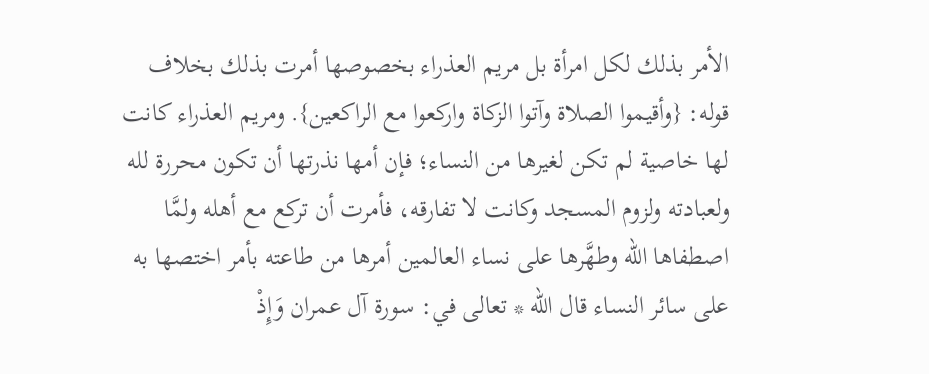الأمر بذلك لكل امرأة بل مريم العذراء بخصوصها أمرت بذلك بخلاف قوله: {وأقيموا الصلاة وآتوا الزكاة واركعوا مع الراكعين}. ومريم العذراء كانت لها خاصية لم تكن لغيرها من النساء؛ فإن أمها نذرتها أن تكون محررة لله ولعبادته ولزوم المسجد وكانت لا تفارقه، فأمرت أن تركع مع أهله ولمَّا اصطفاها الله وطهَّرها على نساء العالمين أمرها من طاعته بأمر اختصها به على سائر النساء قال الله * تعالى في: سورة آل عمران وَإِذْ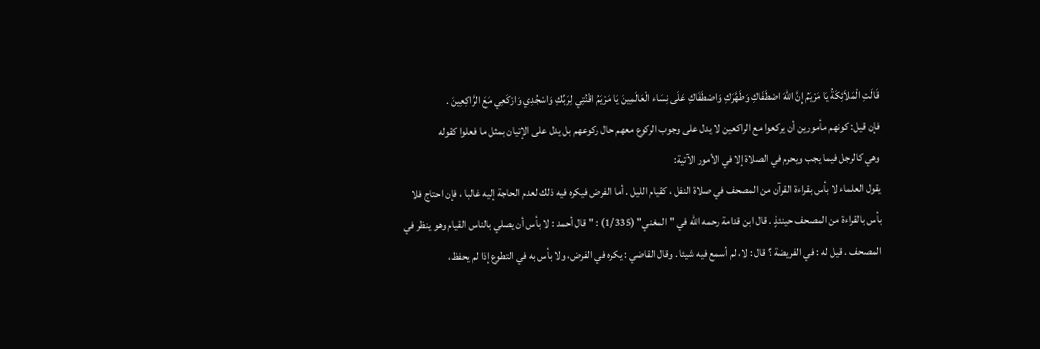قَالَتِ الْمَلاَئِكَةُ يَا مَرْيَمُ إِنَّ اللّهَ اصْطَفَاكِ وَطَهَّرَكِ وَاصْطَفَاكِ عَلَى نِسَاء الْعَالَمِينَ يَا مَرْيَمُ اقْنُتِي لِرَبِّكِ وَاسْجُدِي وَارْكَعِي مَعَ الرَّاكِعِينَ .
فإن قيل: كونهم مأمورين أن يركعوا مع الراكعين لا يدل على وجوب الركوع معهم حال ركوعهم بل يدل على الإتيان بمثل ما فعلوا كقوله
وهي كالرجل فيما يجب ويحرم في الصلاة إلا في الأمور الآتية:
يقول العلماء لا بأس بقراءة القرآن من المصحف في صلاة النفل ، كقيام الليل . أما الفرض فيكره فيه ذلك لعدم الحاجة إليه غالبا ، فإن احتاج فلا بأس بالقراءة من المصحف حينئذٍ . قال ابن قدامة رحمه الله في "المغني" (1/335) : " قال أحمد : لا بأس أن يصلي بالناس القيام وهو ينظر في المصحف . قيل له : في الفريضة ؟ قال : لا، لم أسمع فيه شيئا . وقال القاضي : يكره في الفرض، ولا بأس به في التطوع إذا لم يحفظ،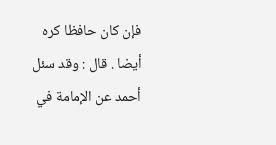فإن كان حافظا كره أيضا . قال : وقد سئل أحمد عن الإمامة في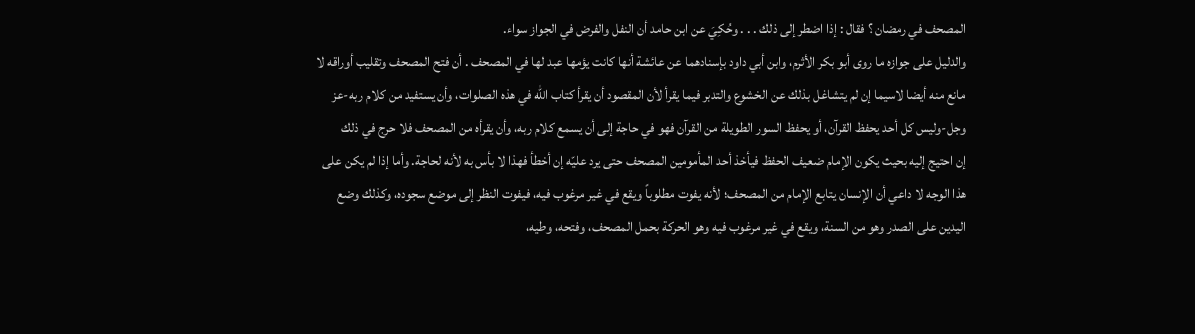المصحف في رمضان ؟ فقال : إذا اضطر إلى ذلك . . . وحُكِيَ عن ابن حامد أن النفل والفرض في الجواز سواء.
والدليل على جوازه ما روى أبو بكر الأثرم، وابن أبي داود بإسنادهما عن عائشة أنها كانت يؤمها عبد لها في المصحف . أن فتح المصحف وتقليب أوراقه لا مانع منه أيضا لاسيما إن لم يتشاغل بذلك عن الخشوع والتدبر فيما يقرأ لأن المقصود أن يقرأ كتاب الله في هذه الصلوات، وأن يستفيد من كلام ربه-عز وجل-وليس كل أحد يحفظ القرآن، أو يحفظ السور الطويلة من القرآن فهو في حاجة إلى أن يسمع كلام ربه، وأن يقرأه من المصحف فلا حرج في ذلك
إن احتيج إليه بحيث يكون الإمام ضعيف الحفظ فيأخذ أحد المأمومين المصحف حتى يرد عليّه إن أخطأ فهذا لا بأس به لأنه لحاجة. وأما إذا لم يكن على هذا الوجه لا داعي أن الإنسان يتابع الإمام من المصحف؛ لأنه يفوت مطلوباً ويقع في غير مرغوب فيه، فيفوت النظر إلى موضع سجوده، وكذلك وضع اليدين على الصدر وهو من السنة، ويقع في غير مرغوب فيه وهو الحركة بحمل المصحف، وفتحه، وطيه،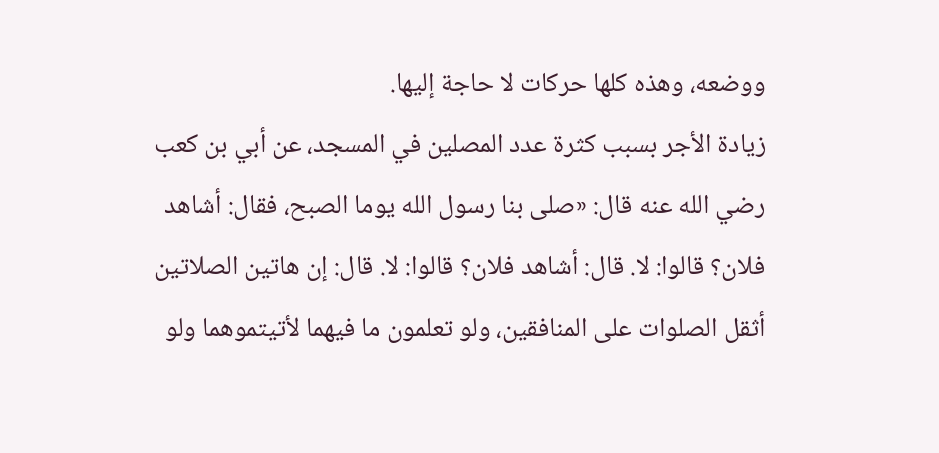ووضعه، وهذه كلها حركات لا حاجة إليها.
زيادة الأجر بسبب كثرة عدد المصلين في المسجد، عن أبي بن كعب رضي الله عنه قال: «صلى بنا رسول الله يوما الصبح، فقال: أشاهد فلان؟ قالوا: لا. قال: أشاهد فلان؟ قالوا: لا. قال: إن هاتين الصلاتين أثقل الصلوات على المنافقين، ولو تعلمون ما فيهما لأتيتموهما ولو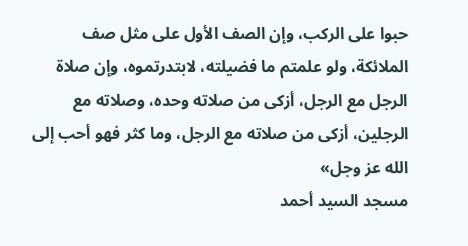حبوا على الركب، وإن الصف الأول على مثل صف الملائكة، ولو علمتم ما فضيلته، لابتدرتموه، وإن صلاة الرجل مع الرجل، أزكى من صلاته وحده، وصلاته مع الرجلين، أزكى من صلاته مع الرجل، وما كثر فهو أحب إلى الله عز وجل»
مسجد السيد أحمد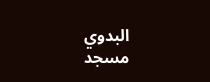البدوي
مسجد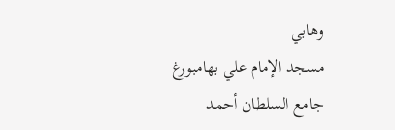وهابي
مسجد الإمام علي بهامبورغ
جامع السلطان أحمد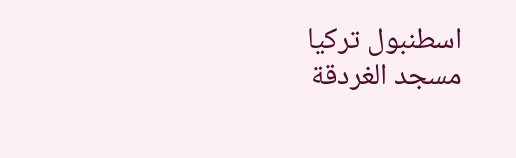اسطنبول تركيا
مسجد الغردقة